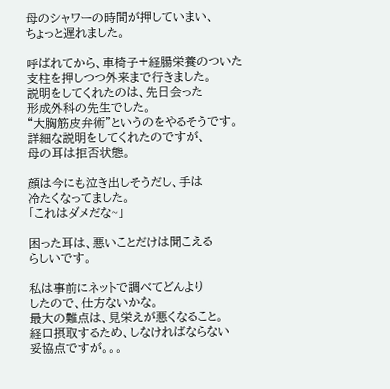母のシャワーの時間が押していまい、
ちょっと遅れました。

呼ばれてから、車椅子+経腸栄養のついた
支柱を押しつつ外来まで行きました。
説明をしてくれたのは、先日会った
形成外科の先生でした。
“大胸筋皮弁術”というのをやるそうです。
詳細な説明をしてくれたのですが、
母の耳は拒否状態。

顔は今にも泣き出しそうだし、手は
冷たくなってました。
「これはダメだな~」

困った耳は、悪いことだけは聞こえる
らしいです。

私は事前にネットで調べてどんより
したので、仕方ないかな。
最大の難点は、見栄えが悪くなること。
経口摂取するため、しなければならない
妥協点ですが。。。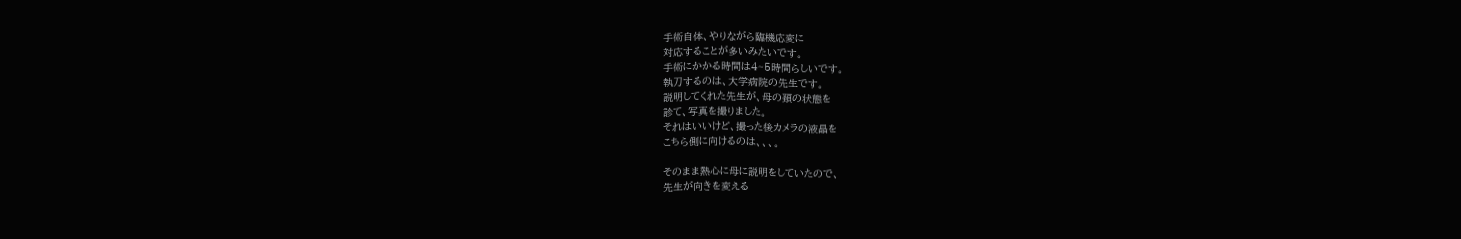手術自体、やりながら臨機応変に
対応することが多いみたいです。
手術にかかる時間は4~5時間らしいです。
執刀するのは、大学病院の先生です。
説明してくれた先生が、母の頚の状態を
診て、写真を撮りました。
それはいいけど、撮った後カメラの液晶を
こちら側に向けるのは、、、。

そのまま熱心に母に説明をしていたので、
先生が向きを変える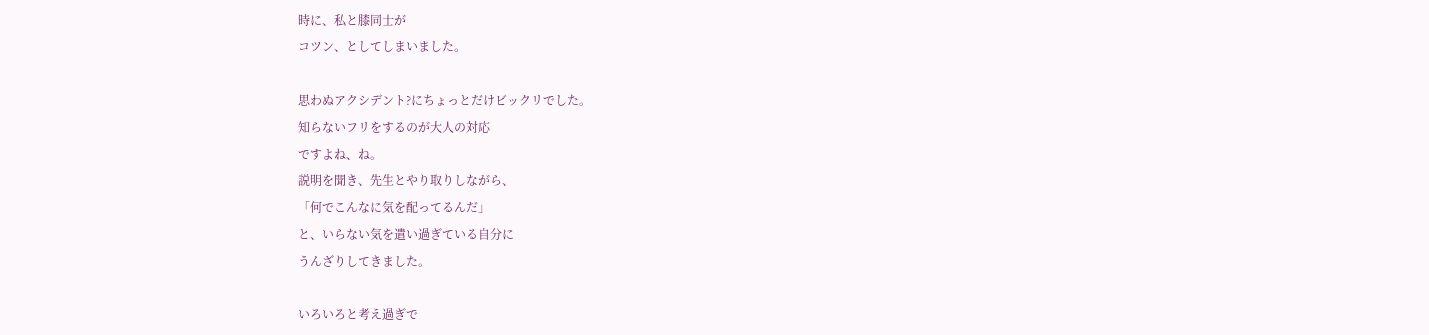時に、私と膝同士が
コツン、としてしまいました。

思わぬアクシデント?にちょっとだけビックリでした。
知らないフリをするのが大人の対応
ですよね、ね。
説明を聞き、先生とやり取りしながら、
「何でこんなに気を配ってるんだ」
と、いらない気を遣い過ぎている自分に
うんざりしてきました。

いろいろと考え過ぎで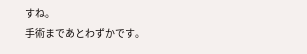すね。
手術まであとわずかです。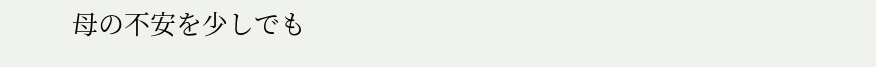母の不安を少しでも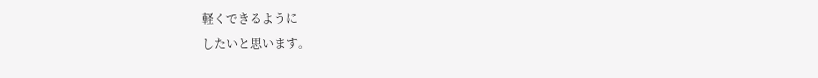軽くできるように
したいと思います。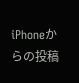iPhoneからの投稿